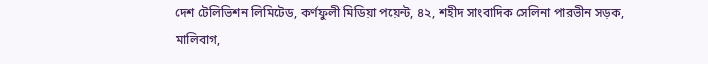দেশ টেলিভিশন লিমিটেড, কর্ণফুলী মিডিয়া পয়েন্ট, ৪২, শহীদ সাংবাদিক সেলিনা পারভীন সড়ক, মালিবাগ,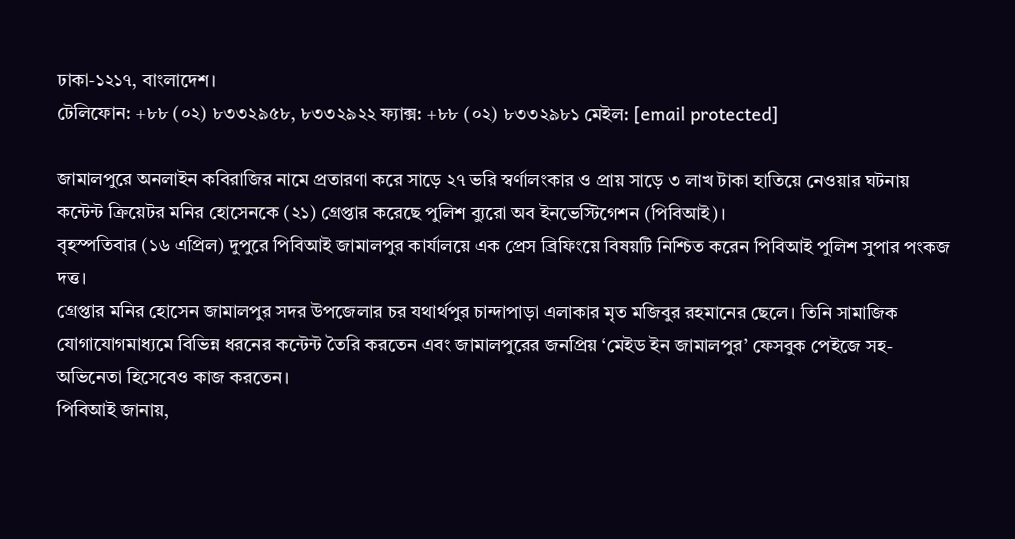ঢাকা-১২১৭, বাংলাদেশ।
টেলিফোন: +৮৮ (০২) ৮৩৩২৯৫৮, ৮৩৩২৯২২ ফ্যাক্স: +৮৮ (০২) ৮৩৩২৯৮১ মেইল: [email protected]

জামালপুরে অনলাইন কবিরাজির নামে প্রতারণা করে সাড়ে ২৭ ভরি স্বর্ণালংকার ও প্রায় সাড়ে ৩ লাখ টাকা হাতিয়ে নেওয়ার ঘটনায় কন্টেন্ট ক্রিয়েটর মনির হোসেনকে (২১) গ্রেপ্তার করেছে পুলিশ ব্যুরো অব ইনভেস্টিগেশন (পিবিআই)।
বৃহস্পতিবার (১৬ এপ্রিল) দুপুরে পিবিআই জামালপুর কার্যালয়ে এক প্রেস ব্রিফিংয়ে বিষয়টি নিশ্চিত করেন পিবিআই পুলিশ সুপার পংকজ দত্ত।
গ্রেপ্তার মনির হোসেন জামালপুর সদর উপজেলার চর যথার্থপুর চান্দাপাড়া এলাকার মৃত মজিবুর রহমানের ছেলে। তিনি সামাজিক যোগাযোগমাধ্যমে বিভিন্ন ধরনের কন্টেন্ট তৈরি করতেন এবং জামালপুরের জনপ্রিয় ‘মেইড ইন জামালপুর’ ফেসবুক পেইজে সহ-অভিনেতা হিসেবেও কাজ করতেন।
পিবিআই জানায়,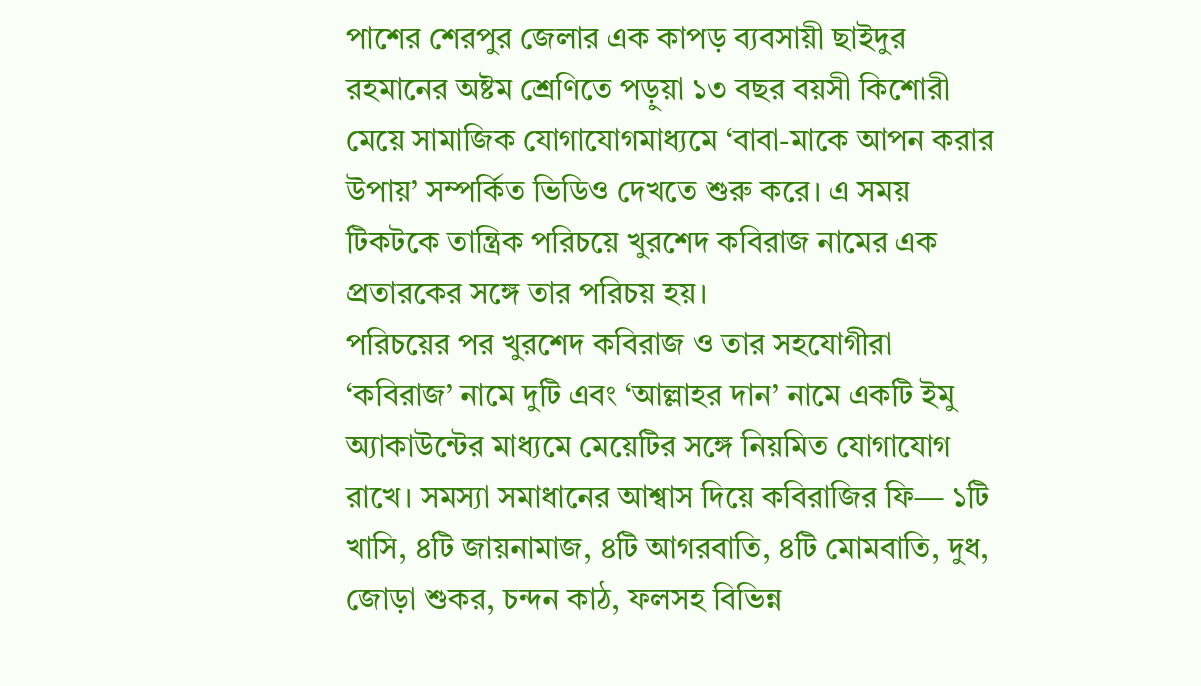পাশের শেরপুর জেলার এক কাপড় ব্যবসায়ী ছাইদুর রহমানের অষ্টম শ্রেণিতে পড়ুয়া ১৩ বছর বয়সী কিশোরী মেয়ে সামাজিক যোগাযোগমাধ্যমে ‘বাবা-মাকে আপন করার উপায়’ সম্পর্কিত ভিডিও দেখতে শুরু করে। এ সময় টিকটকে তান্ত্রিক পরিচয়ে খুরশেদ কবিরাজ নামের এক প্রতারকের সঙ্গে তার পরিচয় হয়।
পরিচয়ের পর খুরশেদ কবিরাজ ও তার সহযোগীরা ‘কবিরাজ’ নামে দুটি এবং ‘আল্লাহর দান’ নামে একটি ইমু অ্যাকাউন্টের মাধ্যমে মেয়েটির সঙ্গে নিয়মিত যোগাযোগ রাখে। সমস্যা সমাধানের আশ্বাস দিয়ে কবিরাজির ফি— ১টি খাসি, ৪টি জায়নামাজ, ৪টি আগরবাতি, ৪টি মোমবাতি, দুধ, জোড়া শুকর, চন্দন কাঠ, ফলসহ বিভিন্ন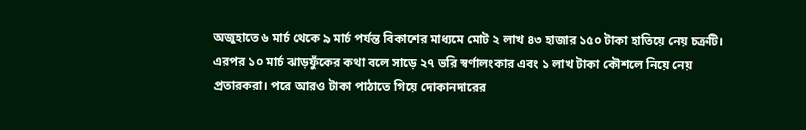অজুহাতে ৬ মার্চ থেকে ৯ মার্চ পর্যন্ত বিকাশের মাধ্যমে মোট ২ লাখ ৪৩ হাজার ১৫০ টাকা হাতিয়ে নেয় চক্রটি।
এরপর ১০ মার্চ ঝাড়ফুঁকের কথা বলে সাড়ে ২৭ ভরি স্বর্ণালংকার এবং ১ লাখ টাকা কৌশলে নিয়ে নেয় প্রতারকরা। পরে আরও টাকা পাঠাতে গিয়ে দোকানদারের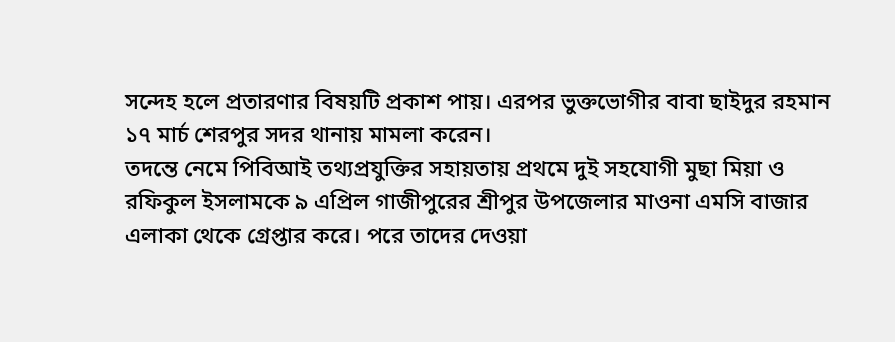সন্দেহ হলে প্রতারণার বিষয়টি প্রকাশ পায়। এরপর ভুক্তভোগীর বাবা ছাইদুর রহমান ১৭ মার্চ শেরপুর সদর থানায় মামলা করেন।
তদন্তে নেমে পিবিআই তথ্যপ্রযুক্তির সহায়তায় প্রথমে দুই সহযোগী মুছা মিয়া ও রফিকুল ইসলামকে ৯ এপ্রিল গাজীপুরের শ্রীপুর উপজেলার মাওনা এমসি বাজার এলাকা থেকে গ্রেপ্তার করে। পরে তাদের দেওয়া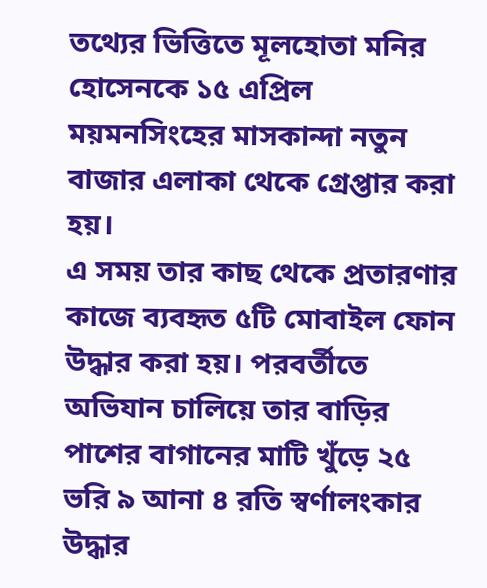তথ্যের ভিত্তিতে মূলহোতা মনির হোসেনকে ১৫ এপ্রিল ময়মনসিংহের মাসকান্দা নতুন বাজার এলাকা থেকে গ্রেপ্তার করা হয়।
এ সময় তার কাছ থেকে প্রতারণার কাজে ব্যবহৃত ৫টি মোবাইল ফোন উদ্ধার করা হয়। পরবর্তীতে অভিযান চালিয়ে তার বাড়ির পাশের বাগানের মাটি খুঁড়ে ২৫ ভরি ৯ আনা ৪ রতি স্বর্ণালংকার উদ্ধার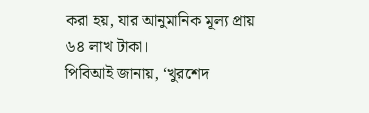করা হয়, যার আনুমানিক মূল্য প্রায় ৬৪ লাখ টাকা।
পিবিআই জানায়, ‘খুরশেদ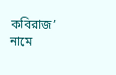কবিরাজ’ নামে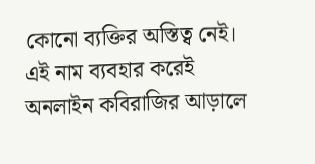কোনো ব্যক্তির অস্তিত্ব নেই। এই নাম ব্যবহার করেই অনলাইন কবিরাজির আড়ালে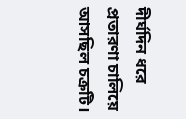দীর্ঘদিন ধরে প্রতারণা চালিয়ে আসছিল চক্রটি।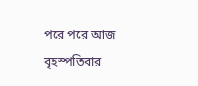পরে পরে আজ বৃহস্পতিবার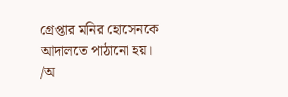গ্রেপ্তার মনির হোসেনকে আদালতে পাঠানো হয়।
/অ